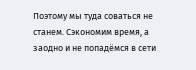Поэтому мы туда соваться не станем. Сэкономим время, а заодно и не попадёмся в сети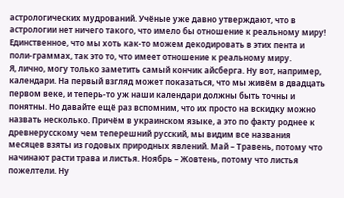астрологических мудрований. Учёные уже давно утверждают, что в астрологии нет ничего такого, что имело бы отношение к реальному миру! Единственное, что мы хоть как-то можем декодировать в этих пента и поли-граммах, так это то, что имеет отношение к реальному миру.
Я, лично, могу только заметить самый кончик айсберга. Ну вот, например, календари. На первый взгляд может показаться, что мы живём в двадцать первом веке, и теперь-то уж наши календари должны быть точны и понятны. Но давайте ещё раз вспомним, что их просто на вскидку можно назвать несколько. Причём в украинском языке, а это по факту роднее к древнерусскому чем теперешний русский, мы видим все названия месяцев взяты из годовых природных явлений. Май – Травень, потому что начинают расти трава и листья. Ноябрь – Жовтень, потому что листья пожелтели. Ну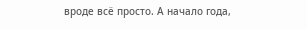вроде всё просто. А начало года,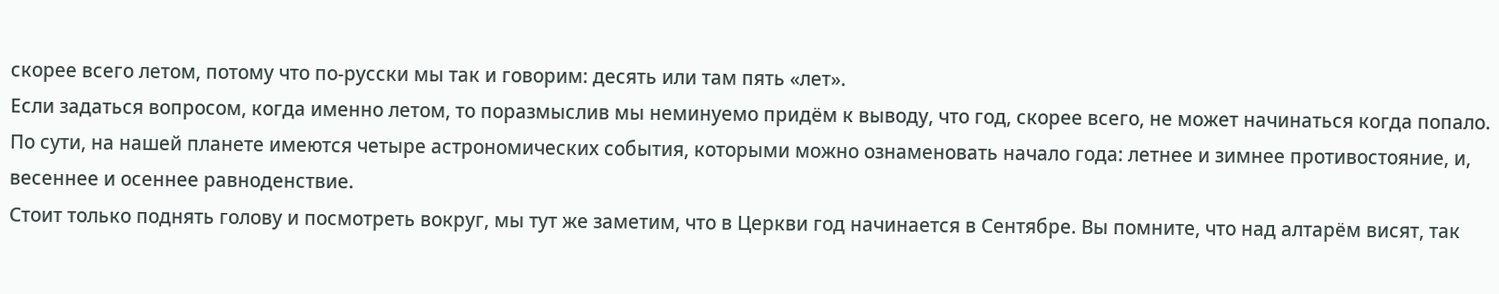скорее всего летом, потому что по-русски мы так и говорим: десять или там пять «лет».
Если задаться вопросом, когда именно летом, то поразмыслив мы неминуемо придём к выводу, что год, скорее всего, не может начинаться когда попало. По сути, на нашей планете имеются четыре астрономических события, которыми можно ознаменовать начало года: летнее и зимнее противостояние, и, весеннее и осеннее равноденствие.
Стоит только поднять голову и посмотреть вокруг, мы тут же заметим, что в Церкви год начинается в Сентябре. Вы помните, что над алтарём висят, так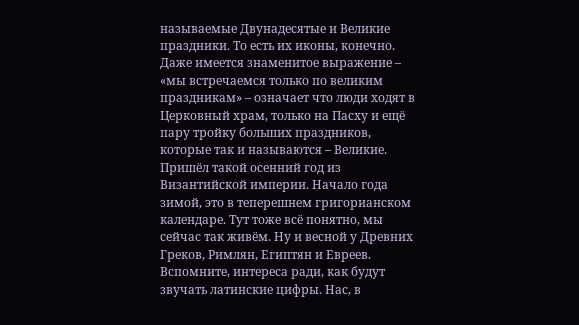называемые Двунадесятые и Великие праздники. То есть их иконы, конечно. Даже имеется знаменитое выражение – «мы встречаемся только по великим праздникам» – означает что люди ходят в Церковный храм, только на Пасху и ещё пару тройку больших праздников, которые так и называются – Великие.
Пришёл такой осенний год из Византийской империи. Начало года зимой, это в теперешнем григорианском календаре. Тут тоже всё понятно, мы сейчас так живём. Ну и весной у Древних Греков, Римлян, Египтян и Евреев.
Вспомните, интереса ради, как будут звучать латинские цифры. Нас, в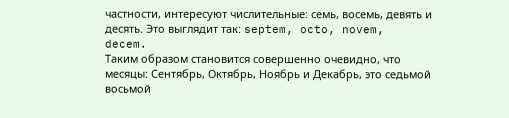частности, интересуют числительные: семь, восемь, девять и десять. Это выглядит так: septem, octo, novem, decem.
Таким образом становится совершенно очевидно, что месяцы: Сентябрь, Октябрь, Ноябрь и Декабрь, это седьмой восьмой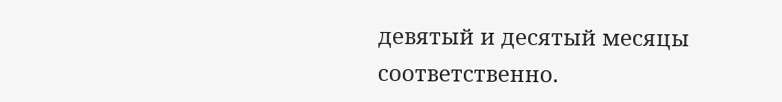девятый и десятый месяцы соответственно.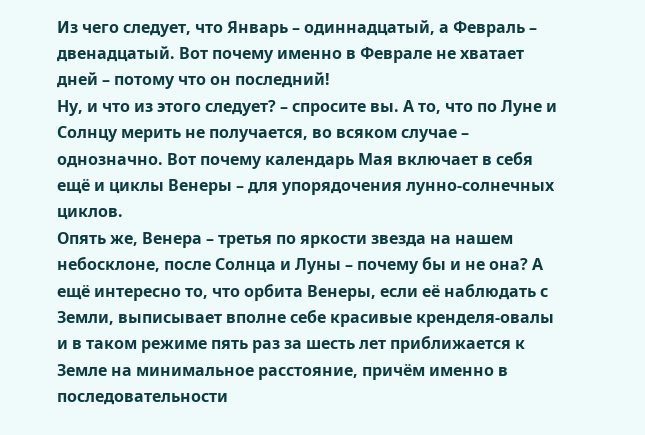Из чего следует, что Январь – одиннадцатый, а Февраль – двенадцатый. Вот почему именно в Феврале не хватает дней – потому что он последний!
Ну, и что из этого следует? – спросите вы. А то, что по Луне и Солнцу мерить не получается, во всяком случае – однозначно. Вот почему календарь Мая включает в себя ещё и циклы Венеры – для упорядочения лунно-солнечных циклов.
Опять же, Венера – третья по яркости звезда на нашем небосклоне, после Солнца и Луны – почему бы и не она? А ещё интересно то, что орбита Венеры, если её наблюдать с Земли, выписывает вполне себе красивые кренделя-овалы и в таком режиме пять раз за шесть лет приближается к Земле на минимальное расстояние, причём именно в последовательности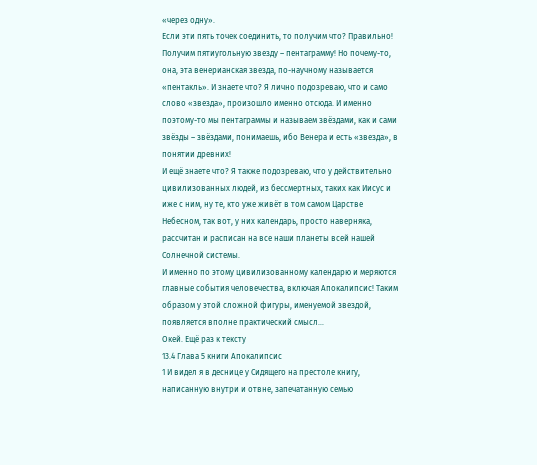«через одну».
Если эти пять точек соединить, то получим что? Правильно! Получим пятиугольную звезду – пентаграмму! Но почему-то, она, эта венерианская звезда, по-научному называется «пентакль». И знаете что? Я лично подозреваю, что и само слово «звезда», произошло именно отсюда. И именно поэтому-то мы пентаграммы и называем звёздами, как и сами звёзды – звёздами, понимаешь, ибо Венера и есть «звезда», в понятии древних!
И ещё знаете что? Я также подозреваю, что у действительно цивилизованных людей, из бессмертных, таких как Иисус и иже с ним, ну те, кто уже живёт в том самом Царстве Небесном, так вот, у них календарь, просто наверняка, рассчитан и расписан на все наши планеты всей нашей Солнечной системы.
И именно по этому цивилизованному календарю и меряются главные события человечества, включая Апокалипсис! Таким образом у этой сложной фигуры, именуемой звездой, появляется вполне практический смысл…
Окей. Ещё раз к тексту
13.4 Глава 5 книги Апокалипсис
1 И видел я в деснице у Сидящего на престоле книгу, написанную внутри и отвне, запечатанную семью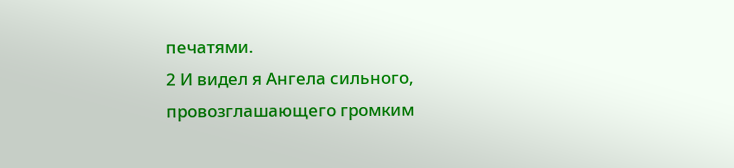печатями.
2 И видел я Ангела сильного, провозглашающего громким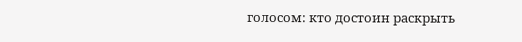голосом: кто достоин раскрыть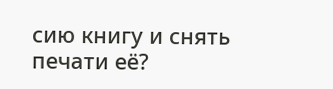сию книгу и снять печати её?